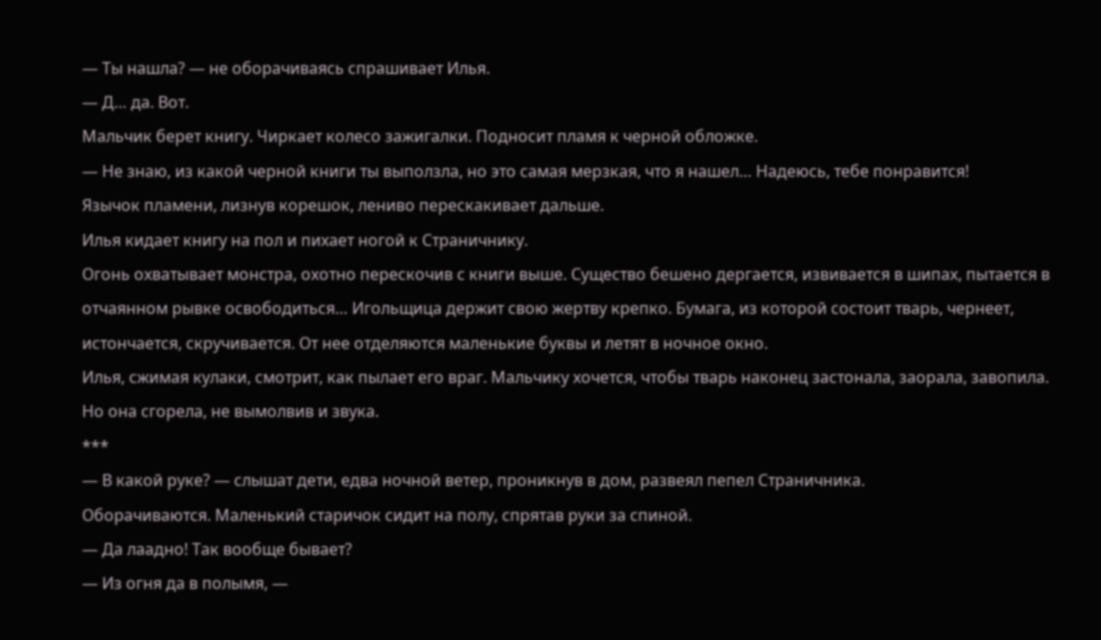— Ты нашла? — не оборачиваясь спрашивает Илья.
— Д… да. Вот.
Мальчик берет книгу. Чиркает колесо зажигалки. Подносит пламя к черной обложке.
— Не знаю, из какой черной книги ты выползла, но это самая мерзкая, что я нашел… Надеюсь, тебе понравится!
Язычок пламени, лизнув корешок, лениво перескакивает дальше.
Илья кидает книгу на пол и пихает ногой к Страничнику.
Огонь охватывает монстра, охотно перескочив с книги выше. Существо бешено дергается, извивается в шипах, пытается в отчаянном рывке освободиться… Игольщица держит свою жертву крепко. Бумага, из которой состоит тварь, чернеет, истончается, скручивается. От нее отделяются маленькие буквы и летят в ночное окно.
Илья, сжимая кулаки, смотрит, как пылает его враг. Мальчику хочется, чтобы тварь наконец застонала, заорала, завопила.
Но она cгорела, не вымолвив и звука.
***
— В какой руке? — слышат дети, едва ночной ветер, проникнув в дом, развеял пепел Страничника.
Оборачиваются. Маленький старичок сидит на полу, спрятав руки за спиной.
— Да лаадно! Так вообще бывает?
— Из огня да в полымя, —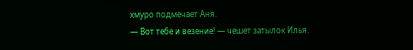хмуро подмечает Аня.
— Вот тебе и везение! — чешет затылок Илья.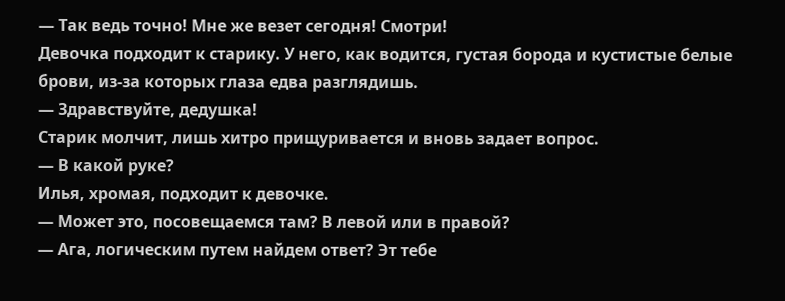— Так ведь точно! Мне же везет сегодня! Смотри!
Девочка подходит к старику. У него, как водится, густая борода и кустистые белые брови, из-за которых глаза едва разглядишь.
— Здравствуйте, дедушка!
Старик молчит, лишь хитро прищуривается и вновь задает вопрос.
— В какой руке?
Илья, хромая, подходит к девочке.
— Может это, посовещаемся там? В левой или в правой?
— Ага, логическим путем найдем ответ? Эт тебе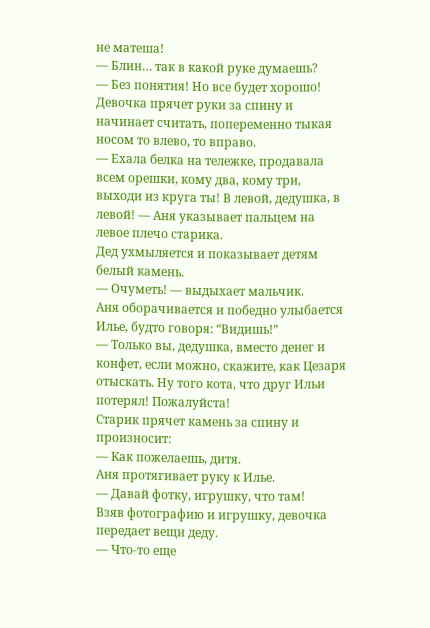не матеша!
— Блин… так в какой руке думаешь?
— Без понятия! Но все будет хорошо!
Девочка прячет руки за спину и начинает считать, попеременно тыкая носом то влево, то вправо.
— Ехала белка на тележке, продавала всем орешки, кому два, кому три, выходи из круга ты! В левой, дедушка, в левой! — Аня указывает пальцем на левое плечо старика.
Дед ухмыляется и показывает детям белый камень.
— Очуметь! — выдыхает мальчик.
Аня оборачивается и победно улыбается Илье, будто говоря: “Видишь!”
— Только вы, дедушка, вместо денег и конфет, если можно, скажите, как Цезаря отыскать. Ну того кота, что друг Ильи потерял! Пожалуйста!
Старик прячет камень за спину и произносит:
— Как пожелаешь, дитя.
Аня протягивает руку к Илье.
— Давай фотку, игрушку, что там!
Взяв фотографию и игрушку, девочка передает вещи деду.
— Что-то еще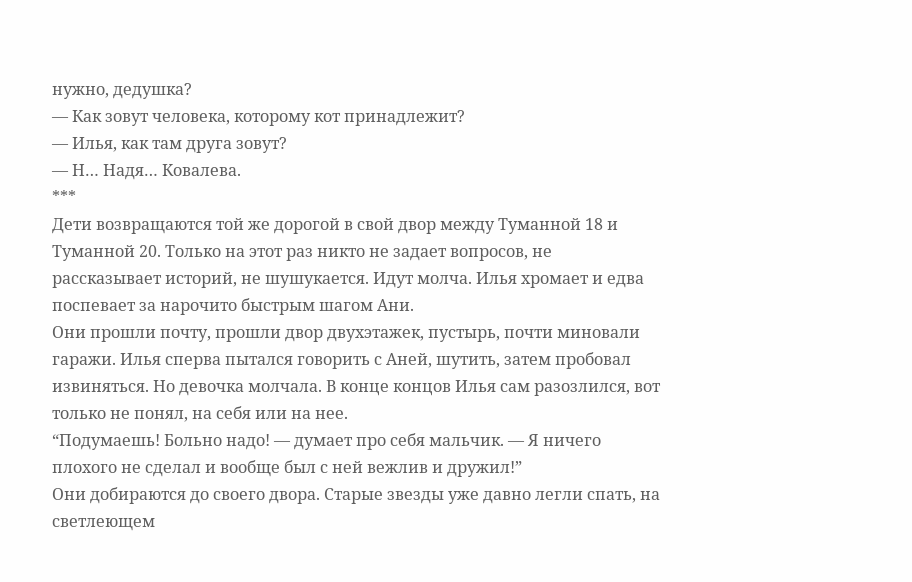нужно, дедушка?
— Как зовут человека, которому кот принадлежит?
— Илья, как там друга зовут?
— Н… Надя… Ковалева.
***
Дети возвращаются той же дорогой в свой двор между Туманной 18 и Туманной 20. Только на этот раз никто не задает вопросов, не рассказывает историй, не шушукается. Идут молча. Илья хромает и едва поспевает за нарочито быстрым шагом Ани.
Они прошли почту, прошли двор двухэтажек, пустырь, почти миновали гаражи. Илья сперва пытался говорить с Аней, шутить, затем пробовал извиняться. Но девочка молчала. В конце концов Илья сам разозлился, вот только не понял, на себя или на нее.
“Подумаешь! Больно надо! — думает про себя мальчик. — Я ничего плохого не сделал и вообще был с ней вежлив и дружил!”
Они добираются до своего двора. Старые звезды уже давно легли спать, на светлеющем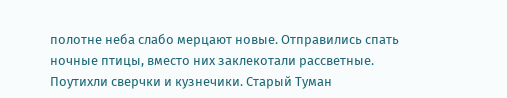полотне неба слабо мерцают новые. Отправились спать ночные птицы, вместо них заклекотали рассветные. Поутихли сверчки и кузнечики. Старый Туман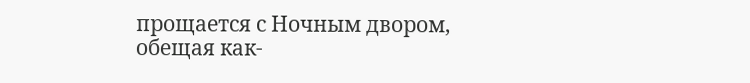прощается с Ночным двором, обещая как-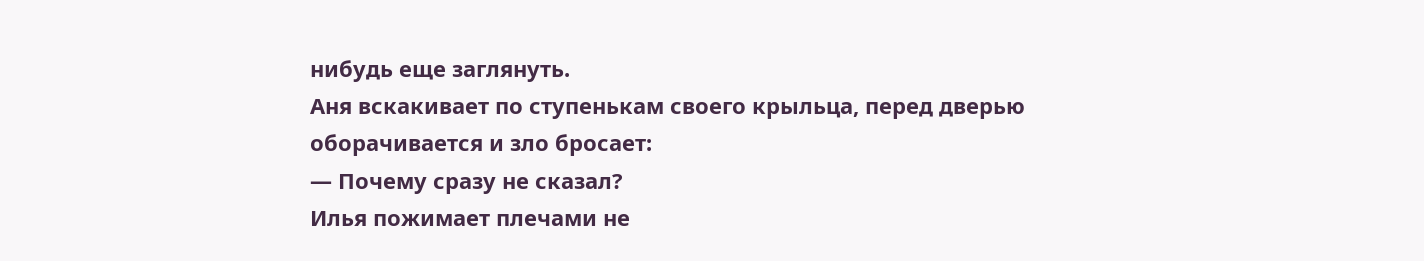нибудь еще заглянуть.
Аня вскакивает по ступенькам своего крыльца, перед дверью оборачивается и зло бросает:
— Почему сразу не сказал?
Илья пожимает плечами не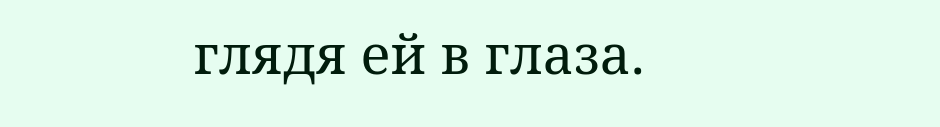глядя ей в глаза.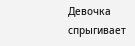Девочка спрыгивает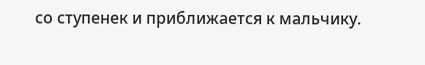со ступенек и приближается к мальчику.